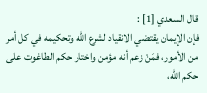قال السعدي [1] :
فإن الإيمان يقتضي الانقياد لشرع الله وتحكيمه في كل أمر من الأمور، فمَنْ زعم أنه مؤمن واختار حكم الطاغوت على حكم الله،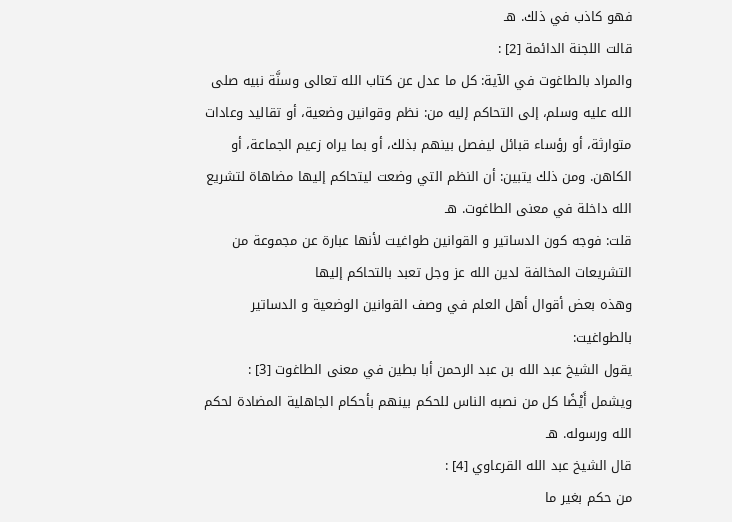فهو كاذب في ذلك. هـ
قالت اللجنة الدائمة [2] :
والمراد بالطاغوت في الآية: كل ما عدل عن كتاب الله تعالى وسنَّة نبيه صلى الله عليه وسلم، إلى التحاكم إليه من: نظم وقوانين وضعية، أو تقاليد وعادات متوارثة، أو رؤساء قبائل ليفصل بينهم بذلك، أو بما يراه زعيم الجماعة، أو الكاهن. ومن ذلك يتبين: أن النظم التي وضعت ليتحاكم إليها مضاهاة لتشريع الله داخلة في معنى الطاغوت. هـ
قلت: فوجه كون الدساتير و القوانين طواغيت لأنها عبارة عن مجموعة من التشريعات المخالفة لدين الله عز وجل تعبد بالتحاكم إليها
وهذه بعض أقوال أهل العلم في وصف القوانين الوضعية و الدساتير بالطواغيت:
يقول الشيخ عبد الله بن عبد الرحمن أبا بطين في معنى الطاغوت [3] :
ويشمل أَيْضًا كل من نصبه الناس للحكم بينهم بأحكام الجاهلية المضادة لحكم الله ورسوله. هـ
قال الشيخ عبد الله القرعاوي [4] :
من حكم بغير ما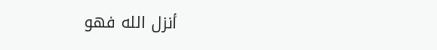أنزل الله فهو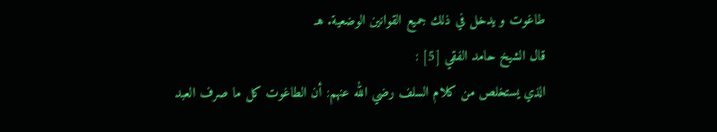طاغوت و يدخل في ذلك جميع القوانين الوضعية. هـ
قال الشيخ حامد الفقي [5] :
الذي يستخلص من كلام السلف رضي الله عنهم: أن الطاغوت كل ما صرف العبد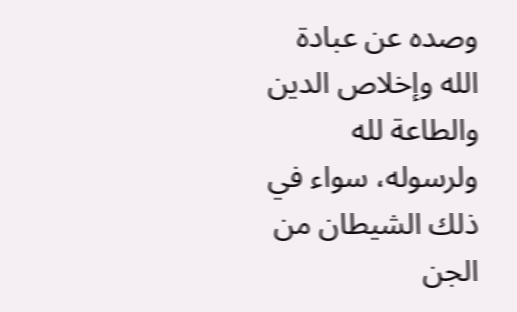وصده عن عبادة الله وإخلاص الدين والطاعة لله ولرسوله، سواء في ذلك الشيطان من الجن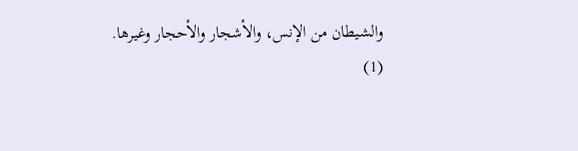والشيطان من الإنس، والأشجار والأحجار وغيرها.
(1)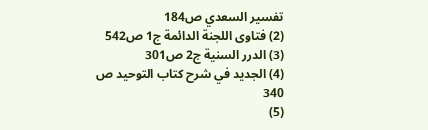تفسير السعدي ص184
(2) فتاوى اللجنة الدائمة ج1 ص542
(3) الدرر السنية ج2 ص301
(4) الجديد في شرح كتاب التوحيد ص 340
(5)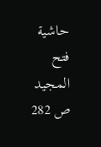حاشية فتح المجيد ص 282